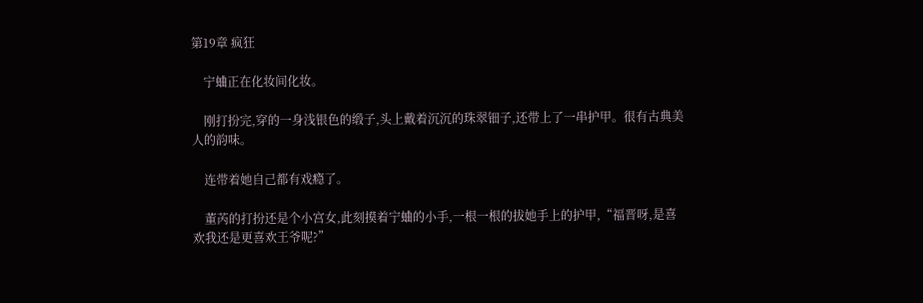第19章 疯狂

    宁蛐正在化妆间化妆。

    刚打扮完,穿的一身浅银色的缎子,头上戴着沉沉的珠翠钿子,还带上了一串护甲。很有古典美人的韵味。

    连带着她自己都有戏瘾了。

    董芮的打扮还是个小宫女,此刻摸着宁蛐的小手,一根一根的拔她手上的护甲,“福晋呀,是喜欢我还是更喜欢王爷呢?”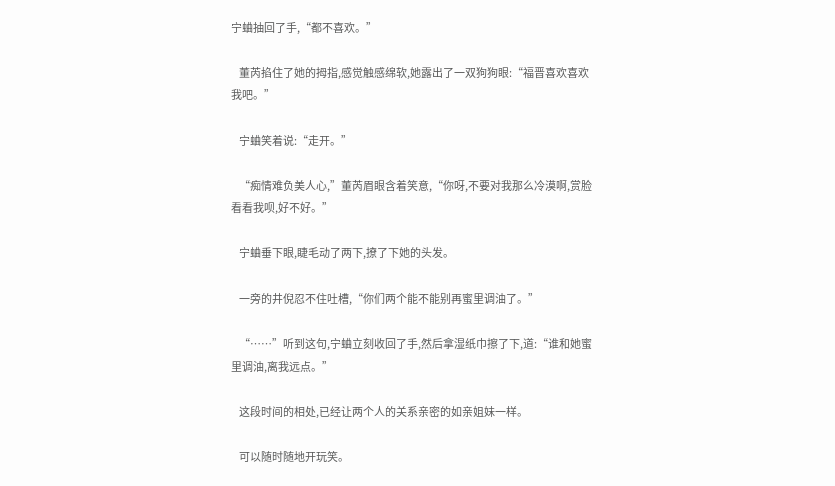宁蛐抽回了手,“都不喜欢。”

    董芮掐住了她的拇指,感觉触感绵软,她露出了一双狗狗眼:“福晋喜欢喜欢我吧。”

    宁蛐笑着说:“走开。”

    “痴情难负美人心,”董芮眉眼含着笑意,“你呀,不要对我那么冷漠啊,赏脸看看我呗,好不好。”

    宁蛐垂下眼,睫毛动了两下,撩了下她的头发。

    一旁的井倪忍不住吐槽,“你们两个能不能别再蜜里调油了。”

    “……”听到这句,宁蛐立刻收回了手,然后拿湿纸巾擦了下,道:“谁和她蜜里调油,离我远点。”

    这段时间的相处,已经让两个人的关系亲密的如亲姐妹一样。

    可以随时随地开玩笑。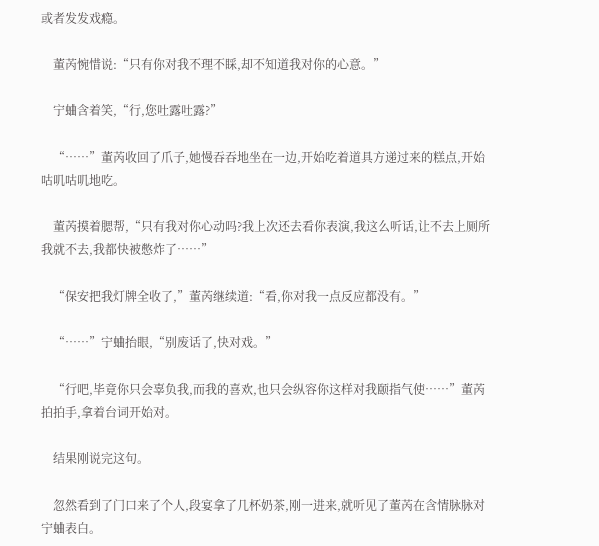或者发发戏瘾。

    董芮惋惜说:“只有你对我不理不睬,却不知道我对你的心意。”

    宁蛐含着笑,“行,您吐露吐露?”

    “……”董芮收回了爪子,她慢吞吞地坐在一边,开始吃着道具方递过来的糕点,开始咕叽咕叽地吃。

    董芮摸着腮帮,“只有我对你心动吗?我上次还去看你表演,我这么听话,让不去上厕所我就不去,我都快被憋炸了……”

    “保安把我灯牌全收了,”董芮继续道:“看,你对我一点反应都没有。”

    “……”宁蛐抬眼,“别废话了,快对戏。”

    “行吧,毕竟你只会辜负我,而我的喜欢,也只会纵容你这样对我颐指气使……”董芮拍拍手,拿着台词开始对。

    结果刚说完这句。

    忽然看到了门口来了个人,段宴拿了几杯奶茶,刚一进来,就听见了董芮在含情脉脉对宁蛐表白。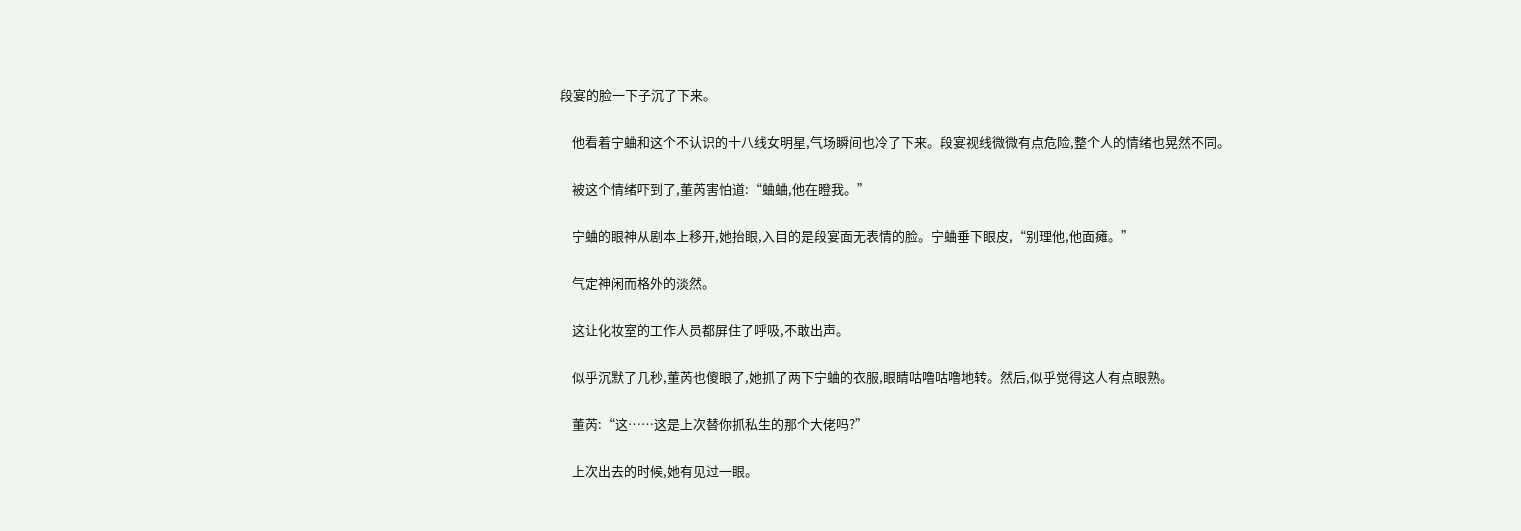段宴的脸一下子沉了下来。

    他看着宁蛐和这个不认识的十八线女明星,气场瞬间也冷了下来。段宴视线微微有点危险,整个人的情绪也晃然不同。

    被这个情绪吓到了,董芮害怕道:“蛐蛐,他在瞪我。”

    宁蛐的眼神从剧本上移开,她抬眼,入目的是段宴面无表情的脸。宁蛐垂下眼皮,“别理他,他面瘫。”

    气定神闲而格外的淡然。

    这让化妆室的工作人员都屏住了呼吸,不敢出声。

    似乎沉默了几秒,董芮也傻眼了,她抓了两下宁蛐的衣服,眼睛咕噜咕噜地转。然后,似乎觉得这人有点眼熟。

    董芮:“这……这是上次替你抓私生的那个大佬吗?”

    上次出去的时候,她有见过一眼。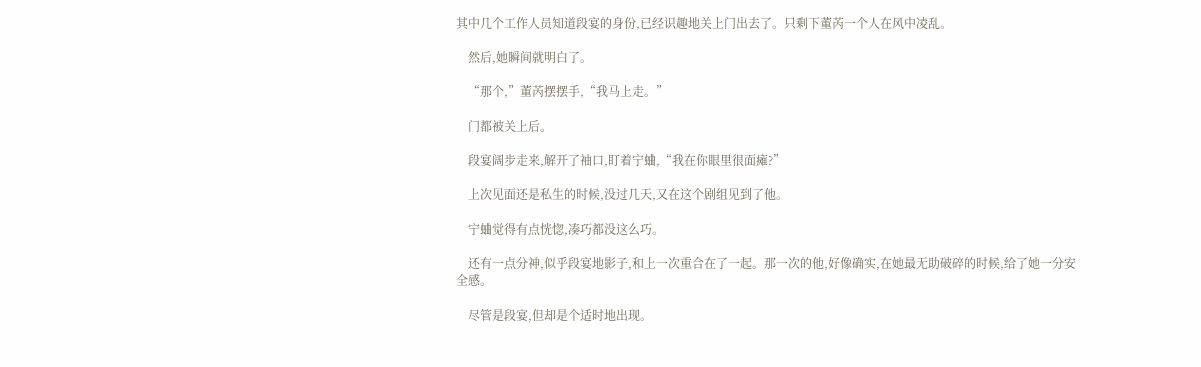其中几个工作人员知道段宴的身份,已经识趣地关上门出去了。只剩下董芮一个人在风中凌乱。

    然后,她瞬间就明白了。

    “那个,”董芮摆摆手,“我马上走。”

    门都被关上后。

    段宴阔步走来,解开了袖口,盯着宁蛐,“我在你眼里很面瘫?”

    上次见面还是私生的时候,没过几天,又在这个剧组见到了他。

    宁蛐觉得有点恍惚,凑巧都没这么巧。

    还有一点分神,似乎段宴地影子,和上一次重合在了一起。那一次的他,好像确实,在她最无助破碎的时候,给了她一分安全感。

    尽管是段宴,但却是个适时地出现。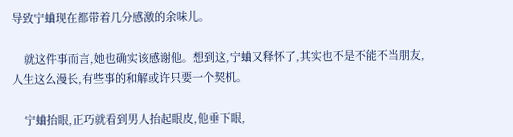导致宁蛐现在都带着几分感激的余味儿。

    就这件事而言,她也确实该感谢他。想到这,宁蛐又释怀了,其实也不是不能不当朋友,人生这么漫长,有些事的和解或许只要一个契机。

    宁蛐抬眼,正巧就看到男人抬起眼皮,他垂下眼,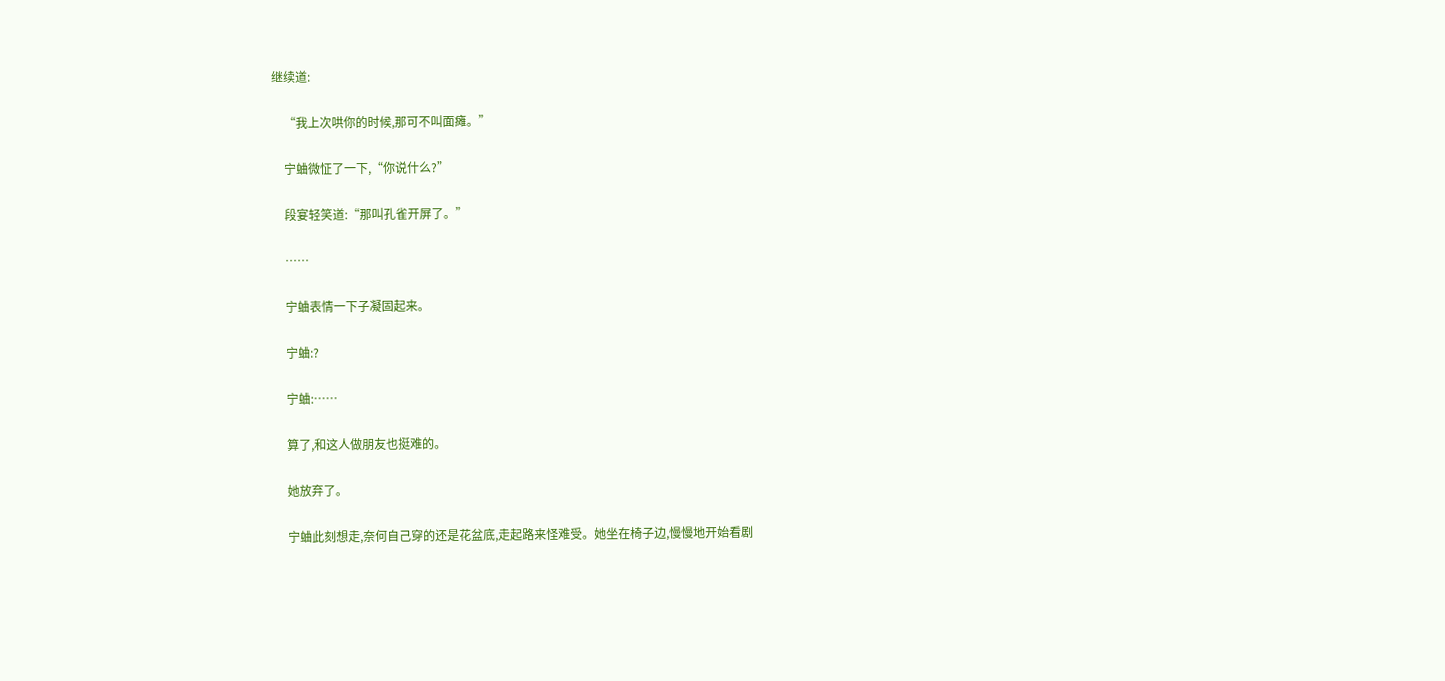继续道:

    “我上次哄你的时候,那可不叫面瘫。”

    宁蛐微怔了一下,“你说什么?”

    段宴轻笑道:“那叫孔雀开屏了。”

    ……

    宁蛐表情一下子凝固起来。

    宁蛐:?

    宁蛐:……

    算了,和这人做朋友也挺难的。

    她放弃了。

    宁蛐此刻想走,奈何自己穿的还是花盆底,走起路来怪难受。她坐在椅子边,慢慢地开始看剧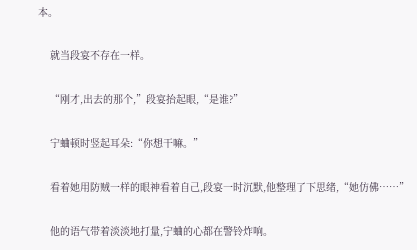本。

    就当段宴不存在一样。

    “刚才,出去的那个,”段宴抬起眼,“是谁?”

    宁蛐顿时竖起耳朵:“你想干嘛。”

    看着她用防贼一样的眼神看着自己,段宴一时沉默,他整理了下思绪,“她仿佛……”

    他的语气带着淡淡地打量,宁蛐的心都在警铃炸响。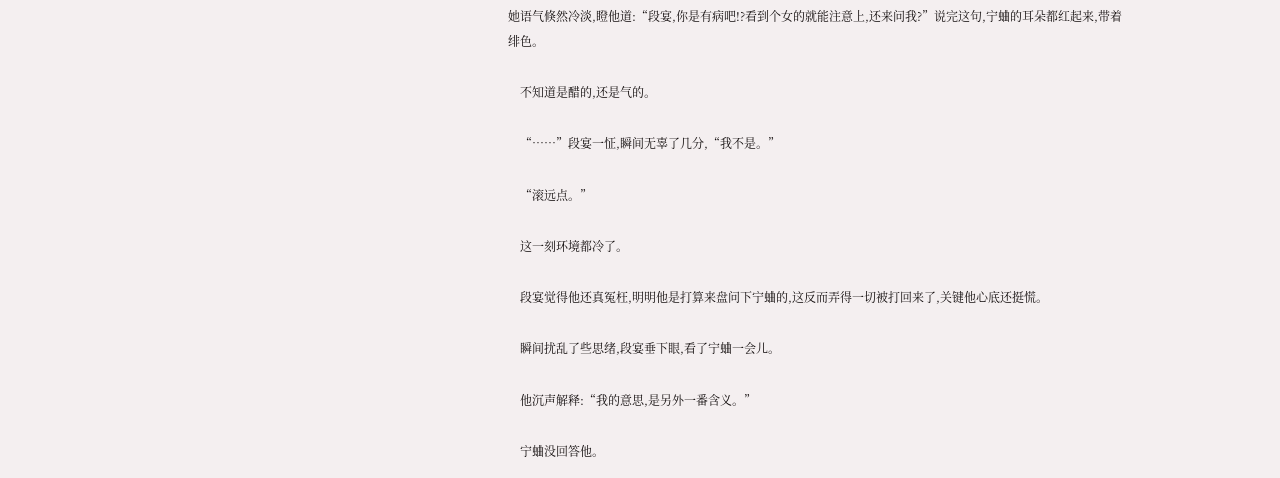她语气倏然冷淡,瞪他道:“段宴,你是有病吧!?看到个女的就能注意上,还来问我?”说完这句,宁蛐的耳朵都红起来,带着绯色。

    不知道是醋的,还是气的。

    “……”段宴一怔,瞬间无辜了几分,“我不是。”

    “滚远点。”

    这一刻环境都冷了。

    段宴觉得他还真冤枉,明明他是打算来盘问下宁蛐的,这反而弄得一切被打回来了,关键他心底还挺慌。

    瞬间扰乱了些思绪,段宴垂下眼,看了宁蛐一会儿。

    他沉声解释:“我的意思,是另外一番含义。”

    宁蛐没回答他。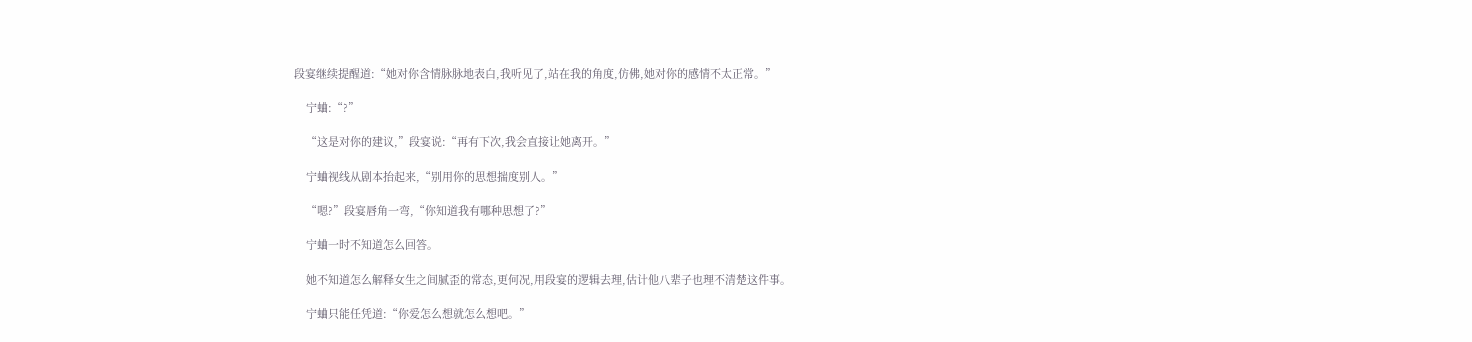段宴继续提醒道:“她对你含情脉脉地表白,我听见了,站在我的角度,仿佛,她对你的感情不太正常。”

    宁蛐:“?”

    “这是对你的建议,”段宴说:“再有下次,我会直接让她离开。”

    宁蛐视线从剧本抬起来,“别用你的思想揣度别人。”

    “嗯?”段宴唇角一弯,“你知道我有哪种思想了?”

    宁蛐一时不知道怎么回答。

    她不知道怎么解释女生之间腻歪的常态,更何况,用段宴的逻辑去理,估计他八辈子也理不清楚这件事。

    宁蛐只能任凭道:“你爱怎么想就怎么想吧。”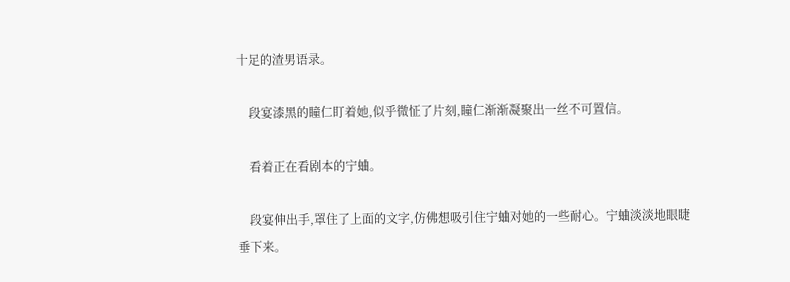十足的渣男语录。

    段宴漆黑的瞳仁盯着她,似乎微怔了片刻,瞳仁渐渐凝聚出一丝不可置信。

    看着正在看剧本的宁蛐。

    段宴伸出手,罩住了上面的文字,仿佛想吸引住宁蛐对她的一些耐心。宁蛐淡淡地眼睫垂下来。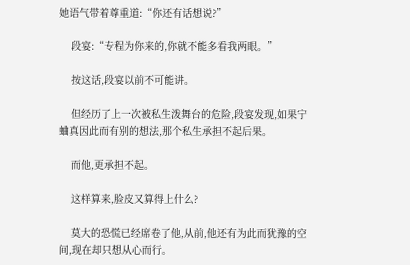她语气带着尊重道:“你还有话想说?”

    段宴:“专程为你来的,你就不能多看我两眼。”

    按这话,段宴以前不可能讲。

    但经历了上一次被私生泼舞台的危险,段宴发现,如果宁蛐真因此而有别的想法,那个私生承担不起后果。

    而他,更承担不起。

    这样算来,脸皮又算得上什么?

    莫大的恐慌已经席卷了他,从前,他还有为此而犹豫的空间,现在却只想从心而行。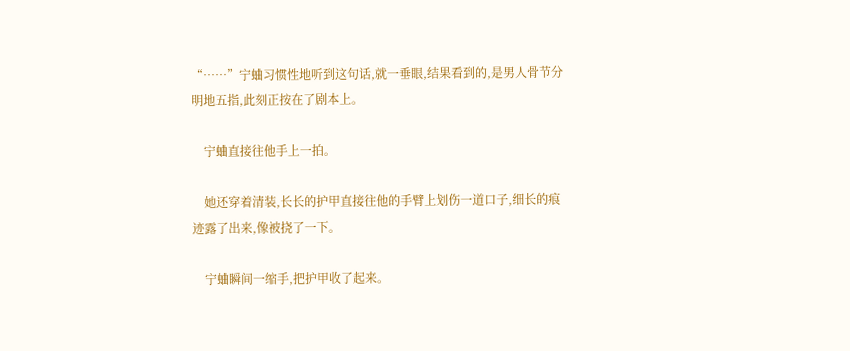“……”宁蛐习惯性地听到这句话,就一垂眼,结果看到的,是男人骨节分明地五指,此刻正按在了剧本上。

    宁蛐直接往他手上一拍。

    她还穿着清装,长长的护甲直接往他的手臂上划伤一道口子,细长的痕迹露了出来,像被挠了一下。

    宁蛐瞬间一缩手,把护甲收了起来。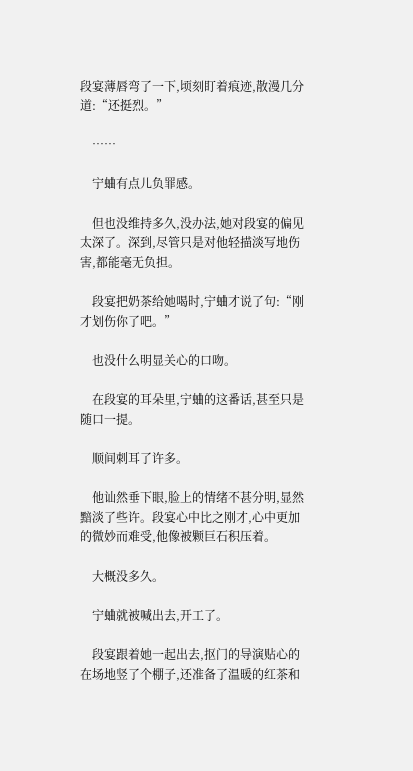段宴薄唇弯了一下,顷刻盯着痕迹,散漫几分道:“还挺烈。”

    ……

    宁蛐有点儿负罪感。

    但也没维持多久,没办法,她对段宴的偏见太深了。深到,尽管只是对他轻描淡写地伤害,都能毫无负担。

    段宴把奶茶给她喝时,宁蛐才说了句:“刚才划伤你了吧。”

    也没什么明显关心的口吻。

    在段宴的耳朵里,宁蛐的这番话,甚至只是随口一提。

    顺间刺耳了许多。

    他讪然垂下眼,脸上的情绪不甚分明,显然黯淡了些许。段宴心中比之刚才,心中更加的微妙而难受,他像被颗巨石积压着。

    大概没多久。

    宁蛐就被喊出去,开工了。

    段宴跟着她一起出去,抠门的导演贴心的在场地竖了个棚子,还准备了温暖的红茶和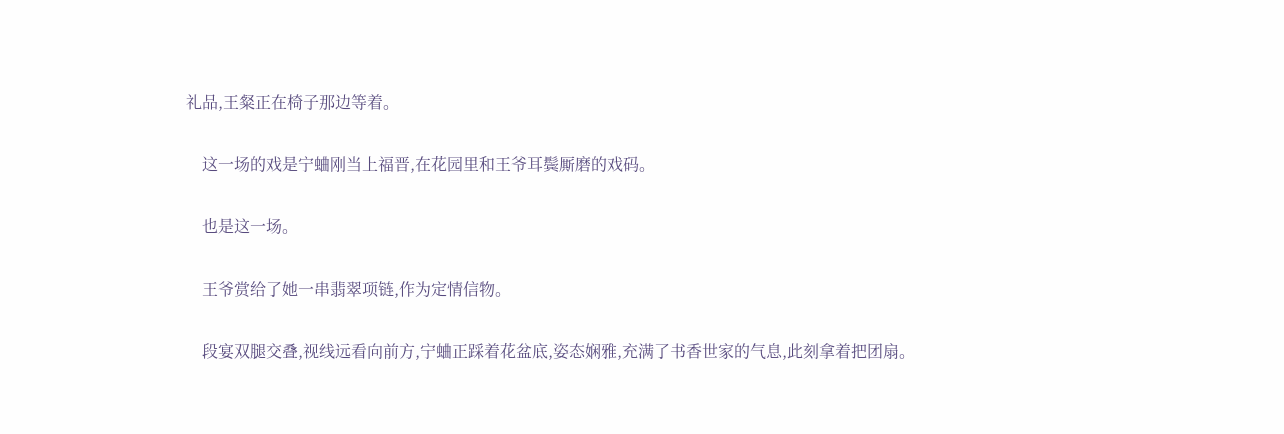礼品,王粲正在椅子那边等着。

    这一场的戏是宁蛐刚当上福晋,在花园里和王爷耳鬓厮磨的戏码。

    也是这一场。

    王爷赏给了她一串翡翠项链,作为定情信物。

    段宴双腿交叠,视线远看向前方,宁蛐正踩着花盆底,姿态娴雅,充满了书香世家的气息,此刻拿着把团扇。